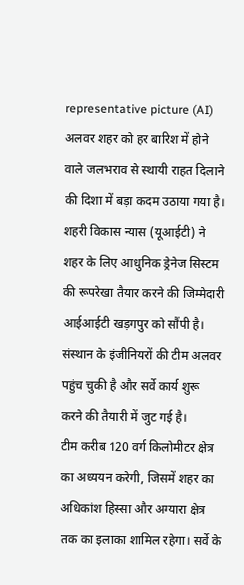representative picture (AI)
अलवर शहर को हर बारिश में होने वाले जलभराव से स्थायी राहत दिलाने की दिशा में बड़ा कदम उठाया गया है। शहरी विकास न्यास (यूआईटी) ने शहर के लिए आधुनिक ड्रेनेज सिस्टम की रूपरेखा तैयार करने की जिम्मेदारी आईआईटी खड़गपुर को सौंपी है। संस्थान के इंजीनियरों की टीम अलवर पहुंच चुकी है और सर्वे कार्य शुरू करने की तैयारी में जुट गई है।
टीम करीब 120 वर्ग किलोमीटर क्षेत्र का अध्ययन करेगी, जिसमें शहर का अधिकांश हिस्सा और अग्यारा क्षेत्र तक का इलाका शामिल रहेगा। सर्वे के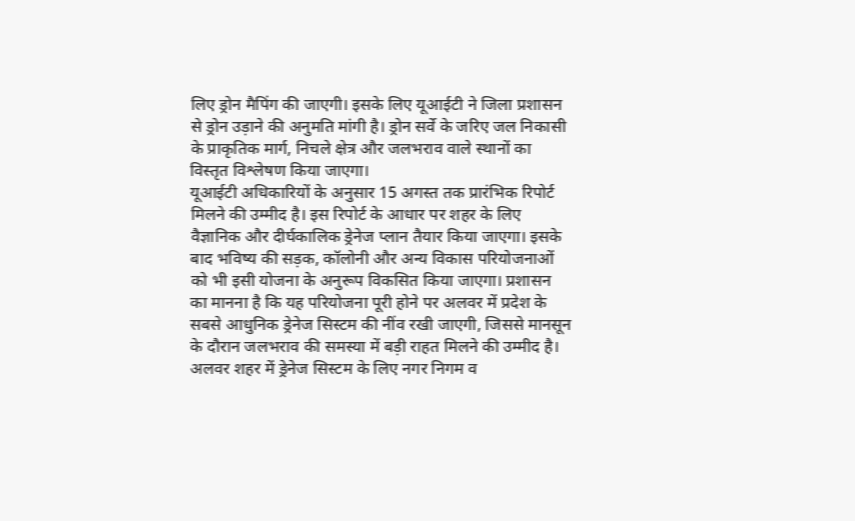लिए ड्रोन मैपिंग की जाएगी। इसके लिए यूआईटी ने जिला प्रशासन से ड्रोन उड़ाने की अनुमति मांगी है। ड्रोन सर्वे के जरिए जल निकासी के प्राकृतिक मार्ग, निचले क्षेत्र और जलभराव वाले स्थानों का विस्तृत विश्लेषण किया जाएगा।
यूआईटी अधिकारियों के अनुसार 15 अगस्त तक प्रारंभिक रिपोर्ट मिलने की उम्मीद है। इस रिपोर्ट के आधार पर शहर के लिए वैज्ञानिक और दीर्घकालिक ड्रेनेज प्लान तैयार किया जाएगा। इसके बाद भविष्य की सड़क, कॉलोनी और अन्य विकास परियोजनाओं को भी इसी योजना के अनुरूप विकसित किया जाएगा। प्रशासन का मानना है कि यह परियोजना पूरी होने पर अलवर में प्रदेश के सबसे आधुनिक ड्रेनेज सिस्टम की नींव रखी जाएगी, जिससे मानसून के दौरान जलभराव की समस्या में बड़ी राहत मिलने की उम्मीद है।
अलवर शहर में ड्रेनेज सिस्टम के लिए नगर निगम व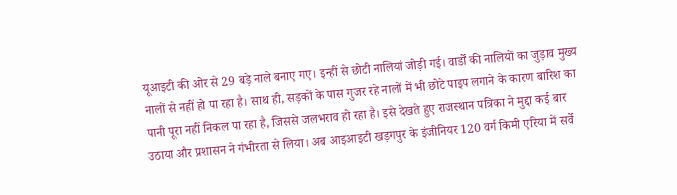यूआइटी की ओर से 29 बड़े नाले बनाए गए। इन्हीं से छोटी नालियां जोड़ी गई। वार्डों की नालियों का जुड़ाव मुख्य नालों से नहीं हो पा रहा है। साथ ही, सड़कों के पास गुजर रहे नालों में भी छोटे पाइप लगाने के कारण बारिश का पानी पूरा नहीं निकल पा रहा है, जिससे जलभराव हो रहा है। इसे देखते हुए राजस्थान पत्रिका ने मुद्दा कई बार उठाया और प्रशासन ने गंभीरता से लिया। अब आइआइटी खड़गपुर के इंजीनियर 120 वर्ग किमी एरिया में सर्वे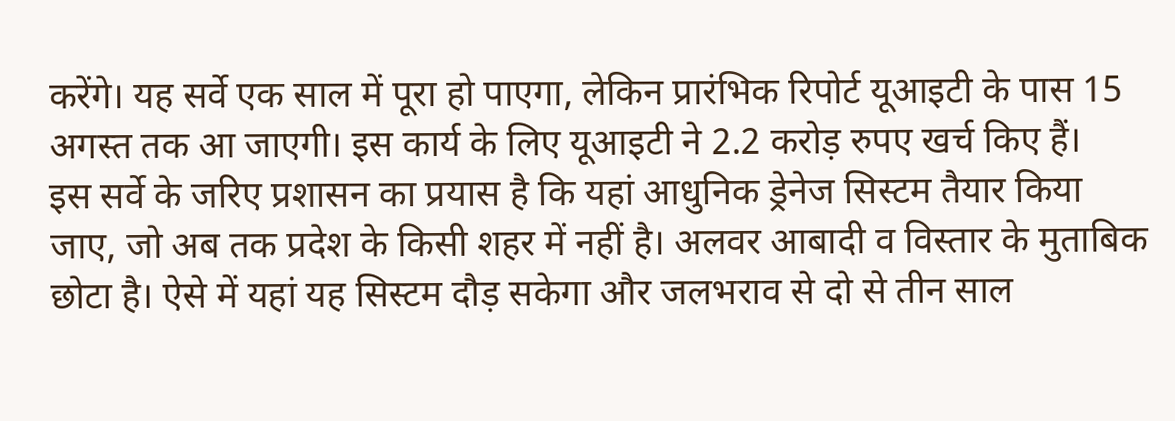करेंगे। यह सर्वे एक साल में पूरा हो पाएगा, लेकिन प्रारंभिक रिपोर्ट यूआइटी के पास 15 अगस्त तक आ जाएगी। इस कार्य के लिए यूआइटी ने 2.2 करोड़ रुपए खर्च किए हैं।
इस सर्वे के जरिए प्रशासन का प्रयास है कि यहां आधुनिक ड्रेनेज सिस्टम तैयार किया जाए, जो अब तक प्रदेश के किसी शहर में नहीं है। अलवर आबादी व विस्तार के मुताबिक छोटा है। ऐसे में यहां यह सिस्टम दौड़ सकेगा और जलभराव से दो से तीन साल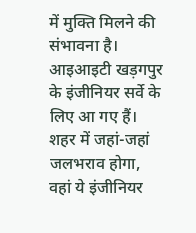में मुक्ति मिलने की संभावना है।
आइआइटी खड़गपुर के इंजीनियर सर्वे के लिए आ गए हैं। शहर में जहां-जहां जलभराव होगा, वहां ये इंजीनियर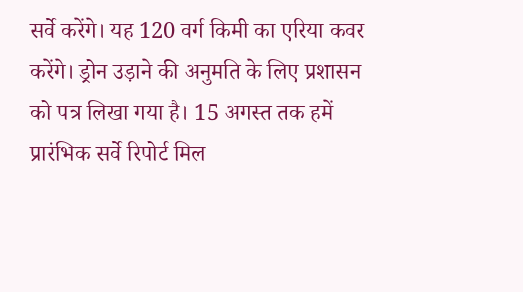सर्वे करेंगे। यह 120 वर्ग किमी का एरिया कवर करेंगे। ड्रोन उड़ाने की अनुमति के लिए प्रशासन को पत्र लिखा गया है। 15 अगस्त तक हमें प्रारंभिक सर्वे रिपोर्ट मिल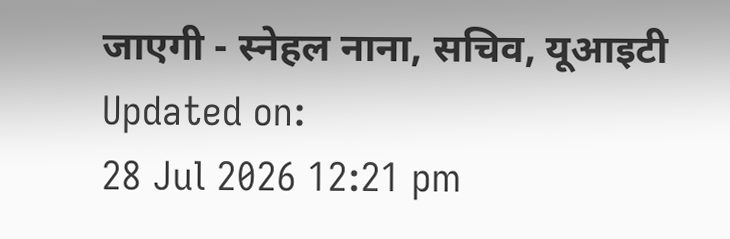जाएगी - स्नेहल नाना, सचिव, यूआइटी
Updated on:
28 Jul 2026 12:21 pm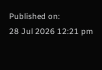Published on:
28 Jul 2026 12:21 pm